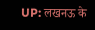UP: लखनऊ के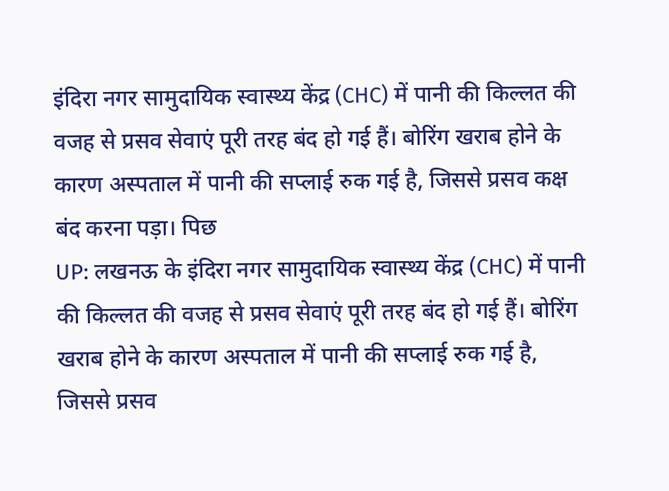इंदिरा नगर सामुदायिक स्वास्थ्य केंद्र (CHC) में पानी की किल्लत की वजह से प्रसव सेवाएं पूरी तरह बंद हो गई हैं। बोरिंग खराब होने के कारण अस्पताल में पानी की सप्लाई रुक गई है, जिससे प्रसव कक्ष बंद करना पड़ा। पिछ
UP: लखनऊ के इंदिरा नगर सामुदायिक स्वास्थ्य केंद्र (CHC) में पानी की किल्लत की वजह से प्रसव सेवाएं पूरी तरह बंद हो गई हैं। बोरिंग खराब होने के कारण अस्पताल में पानी की सप्लाई रुक गई है, जिससे प्रसव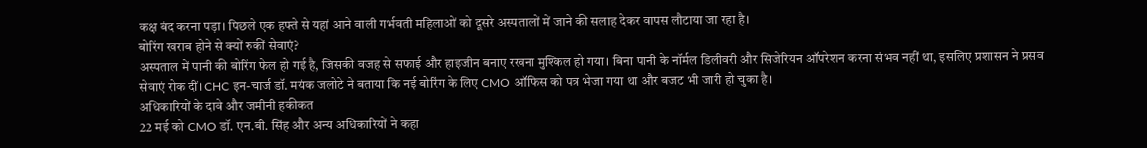कक्ष बंद करना पड़ा। पिछले एक हफ्ते से यहां आने वाली गर्भवती महिलाओं को दूसरे अस्पतालों में जाने की सलाह देकर वापस लौटाया जा रहा है।
बोरिंग खराब होने से क्यों रुकीं सेवाएं?
अस्पताल में पानी की बोरिंग फेल हो गई है, जिसकी वजह से सफाई और हाइजीन बनाए रखना मुश्किल हो गया। बिना पानी के नॉर्मल डिलीवरी और सिजेरियन ऑपरेशन करना संभव नहीं था, इसलिए प्रशासन ने प्रसव सेवाएं रोक दीं। CHC इन-चार्ज डॉ. मयंक जलोटे ने बताया कि नई बोरिंग के लिए CMO ऑफिस को पत्र भेजा गया था और बजट भी जारी हो चुका है।
अधिकारियों के दावे और जमीनी हकीकत
22 मई को CMO डॉ. एन.बी. सिंह और अन्य अधिकारियों ने कहा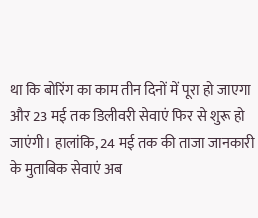था कि बोरिंग का काम तीन दिनों में पूरा हो जाएगा और 23 मई तक डिलीवरी सेवाएं फिर से शुरू हो जाएंगी। हालांकि, 24 मई तक की ताजा जानकारी के मुताबिक सेवाएं अब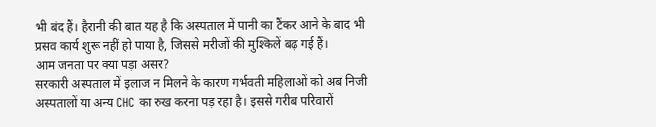भी बंद हैं। हैरानी की बात यह है कि अस्पताल में पानी का टैंकर आने के बाद भी प्रसव कार्य शुरू नहीं हो पाया है, जिससे मरीजों की मुश्किलें बढ़ गई हैं।
आम जनता पर क्या पड़ा असर?
सरकारी अस्पताल में इलाज न मिलने के कारण गर्भवती महिलाओं को अब निजी अस्पतालों या अन्य CHC का रुख करना पड़ रहा है। इससे गरीब परिवारों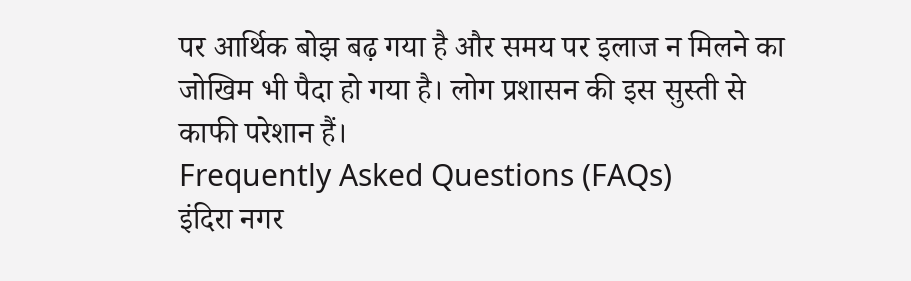पर आर्थिक बोझ बढ़ गया है और समय पर इलाज न मिलने का जोखिम भी पैदा हो गया है। लोग प्रशासन की इस सुस्ती से काफी परेशान हैं।
Frequently Asked Questions (FAQs)
इंदिरा नगर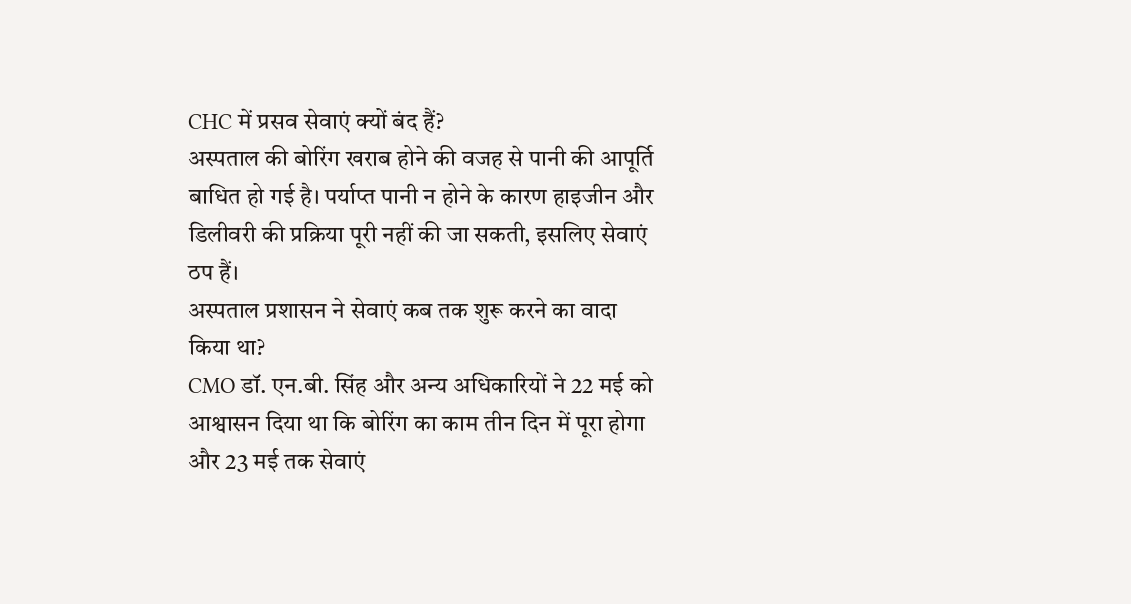CHC में प्रसव सेवाएं क्यों बंद हैं?
अस्पताल की बोरिंग खराब होने की वजह से पानी की आपूर्ति बाधित हो गई है। पर्याप्त पानी न होने के कारण हाइजीन और डिलीवरी की प्रक्रिया पूरी नहीं की जा सकती, इसलिए सेवाएं ठप हैं।
अस्पताल प्रशासन ने सेवाएं कब तक शुरू करने का वादा किया था?
CMO डॉ. एन.बी. सिंह और अन्य अधिकारियों ने 22 मई को आश्वासन दिया था कि बोरिंग का काम तीन दिन में पूरा होगा और 23 मई तक सेवाएं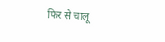फिर से चालू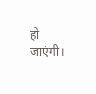हो जाएंगी।